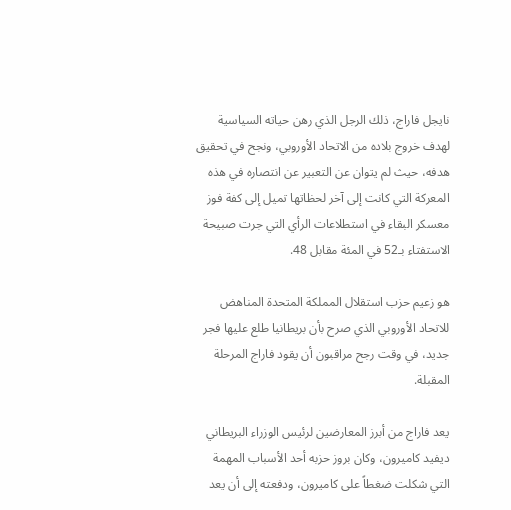نايجل فاراج، ذلك الرجل الذي رهن حياته السياسية لهدف خروج بلاده من الاتحاد الأوروبي، ونجح في تحقيق هدفه، حيث لم يتوان عن التعبير عن انتصاره في هذه المعركة التي كانت إلى آخر لحظاتها تميل إلى كفة فوز معسكر البقاء في استطلاعات الرأي التي جرت صبيحة الاستفتاء بـ52 في المئة مقابل 48.

هو زعيم حزب استقلال المملكة المتحدة المناهض للاتحاد الأوروبي الذي صرح بأن بريطانيا طلع عليها فجر جديد، في وقت رجح مراقبون أن يقود فاراج المرحلة المقبلة.

يعد فاراج من أبرز المعارضين لرئيس الوزراء البريطاني ديفيد كاميرون، وكان بروز حزبه أحد الأسباب المهمة التي شكلت ضغطاً على كاميرون، ودفعته إلى أن يعد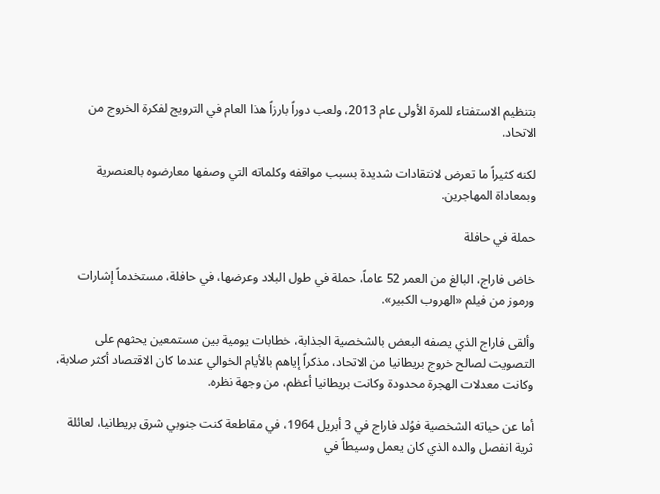بتنظيم الاستفتاء للمرة الأولى عام 2013، ولعب دوراً بارزاً هذا العام في الترويج لفكرة الخروج من الاتحاد.

لكنه كثيراً ما تعرض لانتقادات شديدة بسبب مواقفه وكلماته التي وصفها معارضوه بالعنصرية وبمعاداة المهاجرين.

حملة في حافلة

خاض فاراج، البالغ من العمر 52 عاماً، حملة في طول البلاد وعرضها، في حافلة، مستخدماً إشارات ورموز من فيلم «الهروب الكبير».

وألقى فاراج الذي يصفه البعض بالشخصية الجذابة، خطابات يومية بين مستمعين يحثهم على التصويت لصالح خروج بريطانيا من الاتحاد، مذكراً إياهم بالأيام الخوالي عندما كان الاقتصاد أكثر صلابة، وكانت معدلات الهجرة محدودة وكانت بريطانيا أعظم، من وجهة نظره.

أما عن حياته الشخصية فوُلد فاراج في 3 أبريل 1964، في مقاطعة كنت جنوبي شرق بريطانيا، لعائلة ثرية انفصل والده الذي كان يعمل وسيطاً في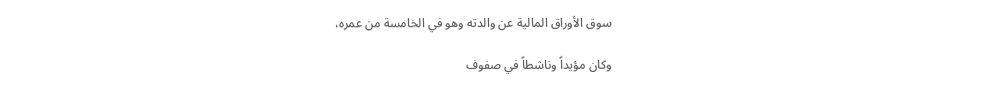سوق الأوراق المالية عن والدته وهو في الخامسة من عمره،

وكان مؤيداً وناشطاً في صفوف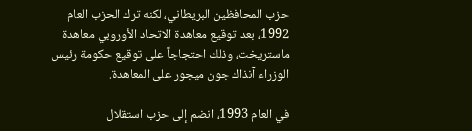حزب المحافظين البريطاني، لكنه ترك الحزب العام 1992، بعد توقيع معاهدة الاتحاد الأوروبي معاهدة ماستريخت، وذلك احتجاجاً على توقيع حكومة رئيس الوزراء آنذاك جون ميجور على المعاهدة.

في العام 1993، انضم إلى حزب استقلال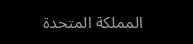المملكة المتحدة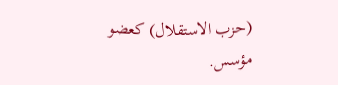(حزب الاستقلال) كعضو مؤسس.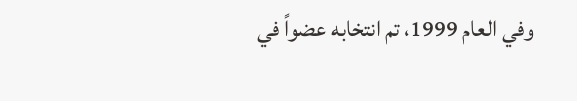وفي العام 1999، تم انتخابه عضواً في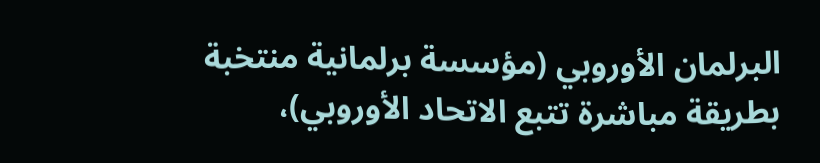البرلمان الأوروبي (مؤسسة برلمانية منتخبة بطريقة مباشرة تتبع الاتحاد الأوروبي)،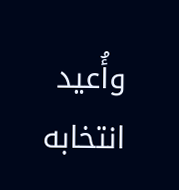وأُعيد انتخابه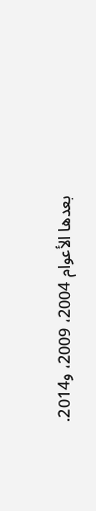بعدها الأعوام 2004، 2009، و2014.